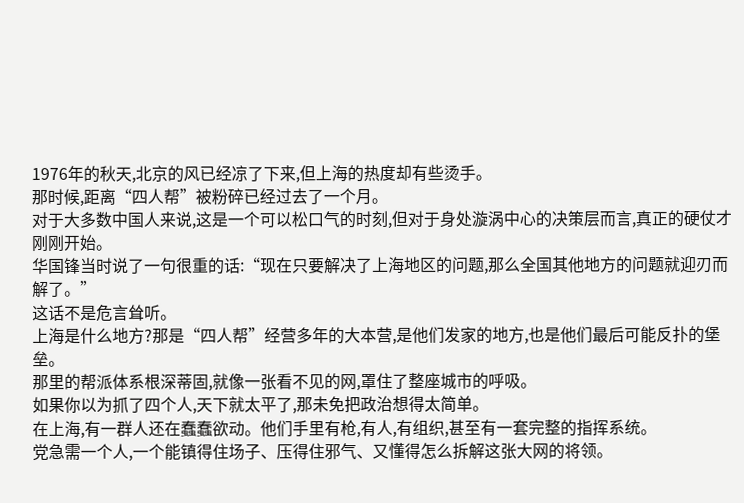1976年的秋天,北京的风已经凉了下来,但上海的热度却有些烫手。
那时候,距离“四人帮”被粉碎已经过去了一个月。
对于大多数中国人来说,这是一个可以松口气的时刻,但对于身处漩涡中心的决策层而言,真正的硬仗才刚刚开始。
华国锋当时说了一句很重的话:“现在只要解决了上海地区的问题,那么全国其他地方的问题就迎刃而解了。”
这话不是危言耸听。
上海是什么地方?那是“四人帮”经营多年的大本营,是他们发家的地方,也是他们最后可能反扑的堡垒。
那里的帮派体系根深蒂固,就像一张看不见的网,罩住了整座城市的呼吸。
如果你以为抓了四个人,天下就太平了,那未免把政治想得太简单。
在上海,有一群人还在蠢蠢欲动。他们手里有枪,有人,有组织,甚至有一套完整的指挥系统。
党急需一个人,一个能镇得住场子、压得住邪气、又懂得怎么拆解这张大网的将领。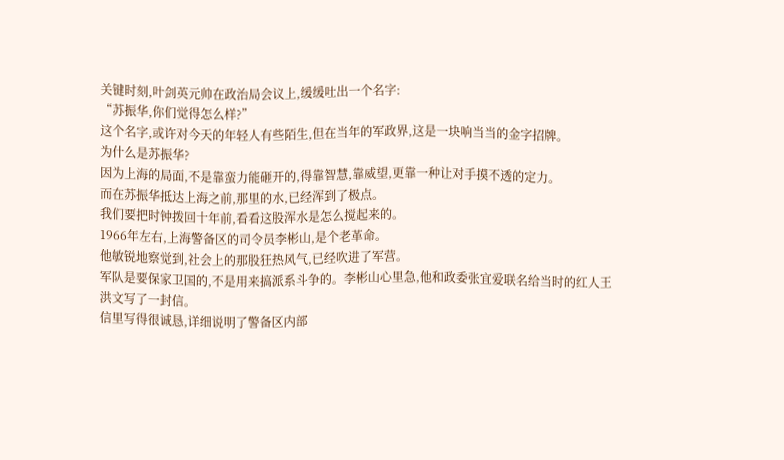关键时刻,叶剑英元帅在政治局会议上,缓缓吐出一个名字:
“苏振华,你们觉得怎么样?”
这个名字,或许对今天的年轻人有些陌生,但在当年的军政界,这是一块响当当的金字招牌。
为什么是苏振华?
因为上海的局面,不是靠蛮力能砸开的,得靠智慧,靠威望,更靠一种让对手摸不透的定力。
而在苏振华抵达上海之前,那里的水,已经浑到了极点。
我们要把时钟拨回十年前,看看这股浑水是怎么搅起来的。
1966年左右,上海警备区的司令员李彬山,是个老革命。
他敏锐地察觉到,社会上的那股狂热风气,已经吹进了军营。
军队是要保家卫国的,不是用来搞派系斗争的。李彬山心里急,他和政委张宜爱联名给当时的红人王洪文写了一封信。
信里写得很诚恳,详细说明了警备区内部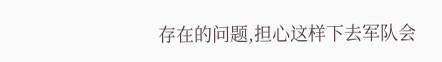存在的问题,担心这样下去军队会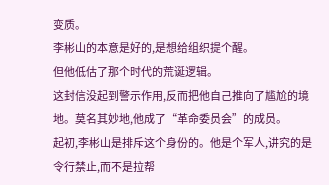变质。
李彬山的本意是好的,是想给组织提个醒。
但他低估了那个时代的荒诞逻辑。
这封信没起到警示作用,反而把他自己推向了尴尬的境地。莫名其妙地,他成了“革命委员会”的成员。
起初,李彬山是排斥这个身份的。他是个军人,讲究的是令行禁止,而不是拉帮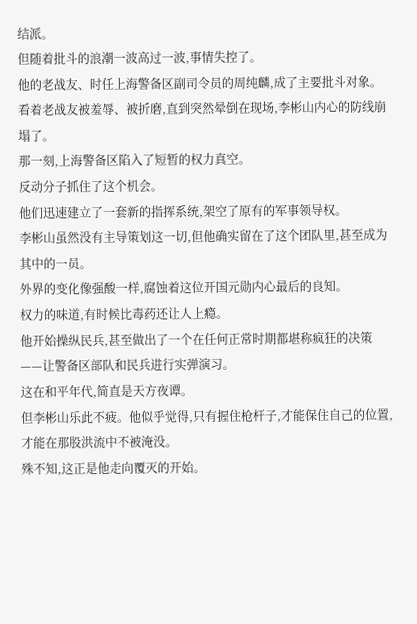结派。
但随着批斗的浪潮一波高过一波,事情失控了。
他的老战友、时任上海警备区副司令员的周纯麟,成了主要批斗对象。
看着老战友被羞辱、被折磨,直到突然晕倒在现场,李彬山内心的防线崩塌了。
那一刻,上海警备区陷入了短暂的权力真空。
反动分子抓住了这个机会。
他们迅速建立了一套新的指挥系统,架空了原有的军事领导权。
李彬山虽然没有主导策划这一切,但他确实留在了这个团队里,甚至成为其中的一员。
外界的变化像强酸一样,腐蚀着这位开国元勋内心最后的良知。
权力的味道,有时候比毒药还让人上瘾。
他开始操纵民兵,甚至做出了一个在任何正常时期都堪称疯狂的决策——让警备区部队和民兵进行实弹演习。
这在和平年代,简直是天方夜谭。
但李彬山乐此不疲。他似乎觉得,只有握住枪杆子,才能保住自己的位置,才能在那股洪流中不被淹没。
殊不知,这正是他走向覆灭的开始。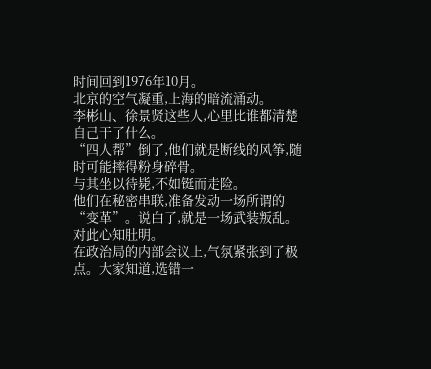时间回到1976年10月。
北京的空气凝重,上海的暗流涌动。
李彬山、徐景贤这些人,心里比谁都清楚自己干了什么。
“四人帮”倒了,他们就是断线的风筝,随时可能摔得粉身碎骨。
与其坐以待毙,不如铤而走险。
他们在秘密串联,准备发动一场所谓的“变革”。说白了,就是一场武装叛乱。
对此心知肚明。
在政治局的内部会议上,气氛紧张到了极点。大家知道,选错一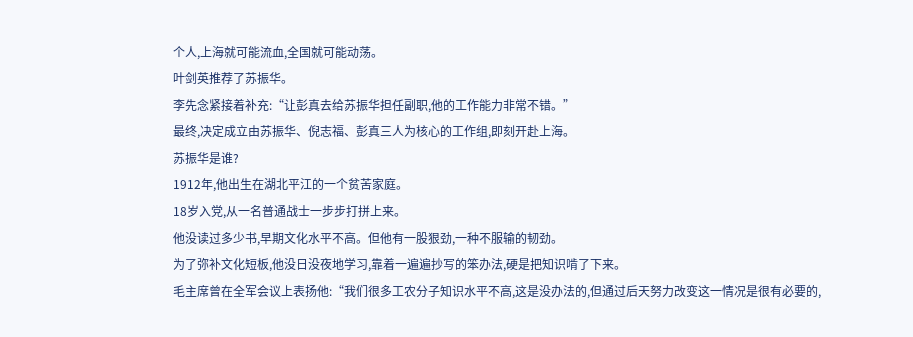个人,上海就可能流血,全国就可能动荡。
叶剑英推荐了苏振华。
李先念紧接着补充:“让彭真去给苏振华担任副职,他的工作能力非常不错。”
最终,决定成立由苏振华、倪志福、彭真三人为核心的工作组,即刻开赴上海。
苏振华是谁?
1912年,他出生在湖北平江的一个贫苦家庭。
18岁入党,从一名普通战士一步步打拼上来。
他没读过多少书,早期文化水平不高。但他有一股狠劲,一种不服输的韧劲。
为了弥补文化短板,他没日没夜地学习,靠着一遍遍抄写的笨办法,硬是把知识啃了下来。
毛主席曾在全军会议上表扬他:“我们很多工农分子知识水平不高,这是没办法的,但通过后天努力改变这一情况是很有必要的,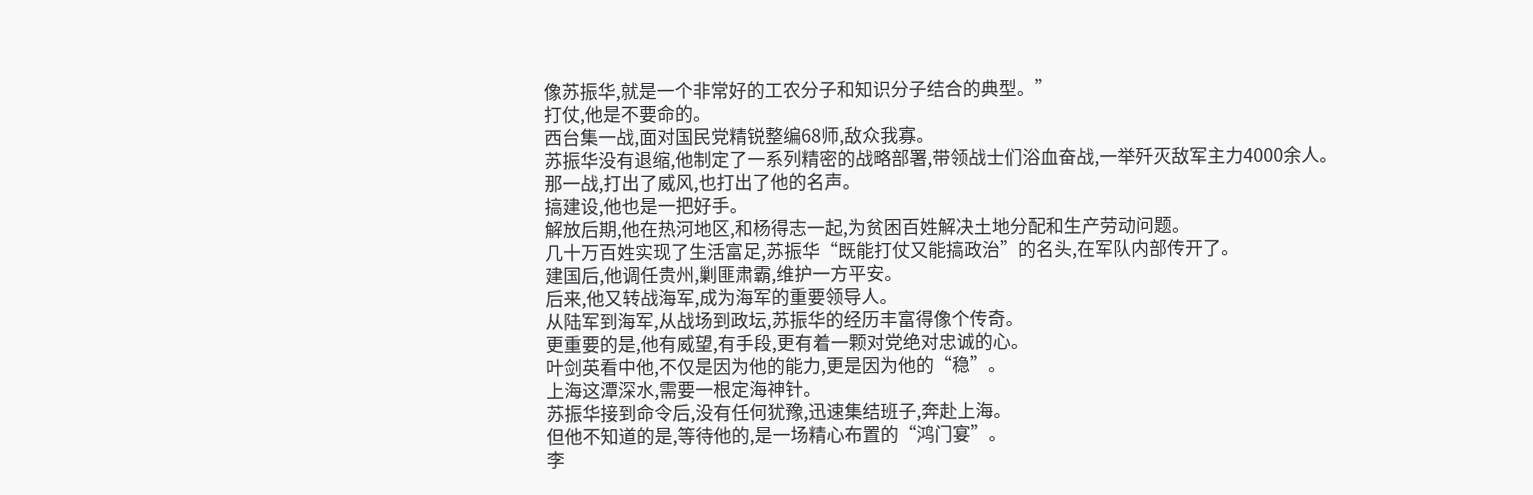像苏振华,就是一个非常好的工农分子和知识分子结合的典型。”
打仗,他是不要命的。
西台集一战,面对国民党精锐整编68师,敌众我寡。
苏振华没有退缩,他制定了一系列精密的战略部署,带领战士们浴血奋战,一举歼灭敌军主力4000余人。
那一战,打出了威风,也打出了他的名声。
搞建设,他也是一把好手。
解放后期,他在热河地区,和杨得志一起,为贫困百姓解决土地分配和生产劳动问题。
几十万百姓实现了生活富足,苏振华“既能打仗又能搞政治”的名头,在军队内部传开了。
建国后,他调任贵州,剿匪肃霸,维护一方平安。
后来,他又转战海军,成为海军的重要领导人。
从陆军到海军,从战场到政坛,苏振华的经历丰富得像个传奇。
更重要的是,他有威望,有手段,更有着一颗对党绝对忠诚的心。
叶剑英看中他,不仅是因为他的能力,更是因为他的“稳”。
上海这潭深水,需要一根定海神针。
苏振华接到命令后,没有任何犹豫,迅速集结班子,奔赴上海。
但他不知道的是,等待他的,是一场精心布置的“鸿门宴”。
李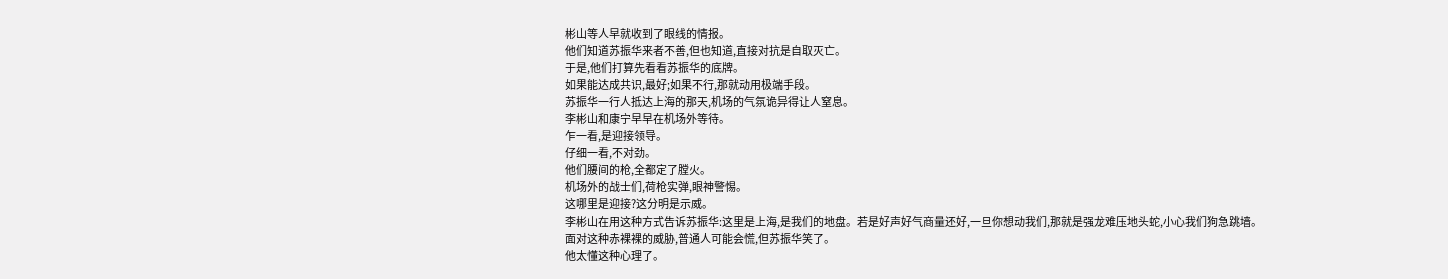彬山等人早就收到了眼线的情报。
他们知道苏振华来者不善,但也知道,直接对抗是自取灭亡。
于是,他们打算先看看苏振华的底牌。
如果能达成共识,最好;如果不行,那就动用极端手段。
苏振华一行人抵达上海的那天,机场的气氛诡异得让人窒息。
李彬山和康宁早早在机场外等待。
乍一看,是迎接领导。
仔细一看,不对劲。
他们腰间的枪,全都定了膛火。
机场外的战士们,荷枪实弹,眼神警惕。
这哪里是迎接?这分明是示威。
李彬山在用这种方式告诉苏振华:这里是上海,是我们的地盘。若是好声好气商量还好,一旦你想动我们,那就是强龙难压地头蛇,小心我们狗急跳墙。
面对这种赤裸裸的威胁,普通人可能会慌,但苏振华笑了。
他太懂这种心理了。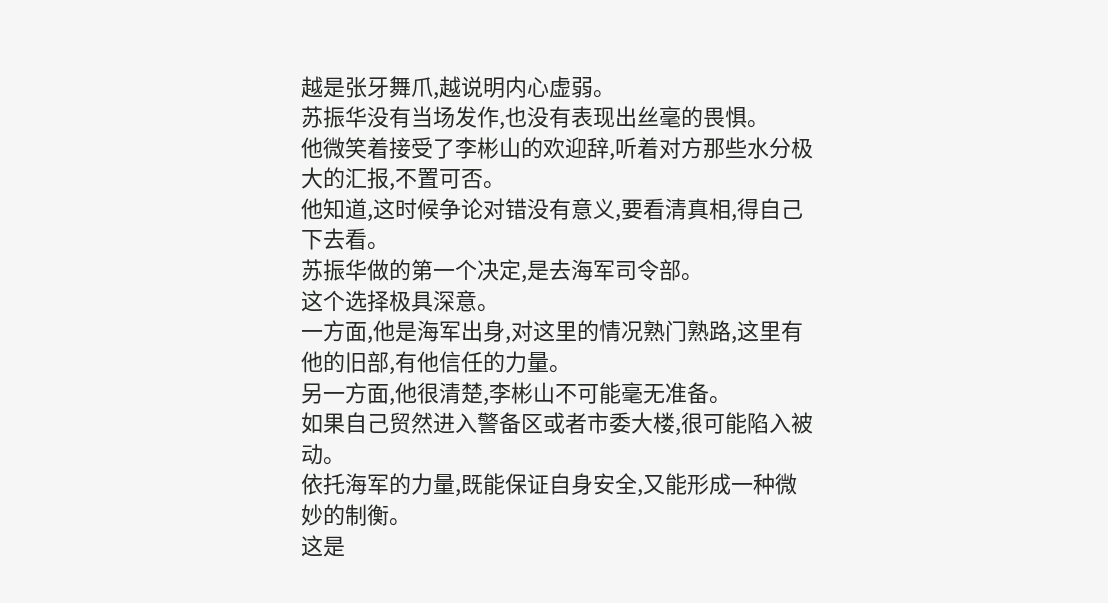越是张牙舞爪,越说明内心虚弱。
苏振华没有当场发作,也没有表现出丝毫的畏惧。
他微笑着接受了李彬山的欢迎辞,听着对方那些水分极大的汇报,不置可否。
他知道,这时候争论对错没有意义,要看清真相,得自己下去看。
苏振华做的第一个决定,是去海军司令部。
这个选择极具深意。
一方面,他是海军出身,对这里的情况熟门熟路,这里有他的旧部,有他信任的力量。
另一方面,他很清楚,李彬山不可能毫无准备。
如果自己贸然进入警备区或者市委大楼,很可能陷入被动。
依托海军的力量,既能保证自身安全,又能形成一种微妙的制衡。
这是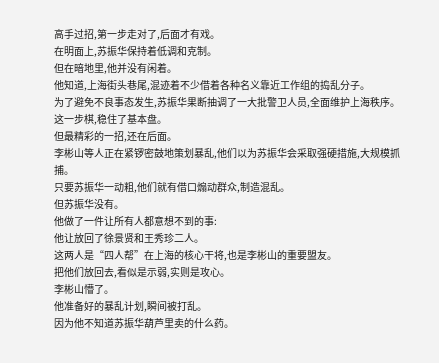高手过招,第一步走对了,后面才有戏。
在明面上,苏振华保持着低调和克制。
但在暗地里,他并没有闲着。
他知道,上海街头巷尾,混迹着不少借着各种名义靠近工作组的捣乱分子。
为了避免不良事态发生,苏振华果断抽调了一大批警卫人员,全面维护上海秩序。
这一步棋,稳住了基本盘。
但最精彩的一招,还在后面。
李彬山等人正在紧锣密鼓地策划暴乱,他们以为苏振华会采取强硬措施,大规模抓捕。
只要苏振华一动粗,他们就有借口煽动群众,制造混乱。
但苏振华没有。
他做了一件让所有人都意想不到的事:
他让放回了徐景贤和王秀珍二人。
这两人是“四人帮”在上海的核心干将,也是李彬山的重要盟友。
把他们放回去,看似是示弱,实则是攻心。
李彬山懵了。
他准备好的暴乱计划,瞬间被打乱。
因为他不知道苏振华葫芦里卖的什么药。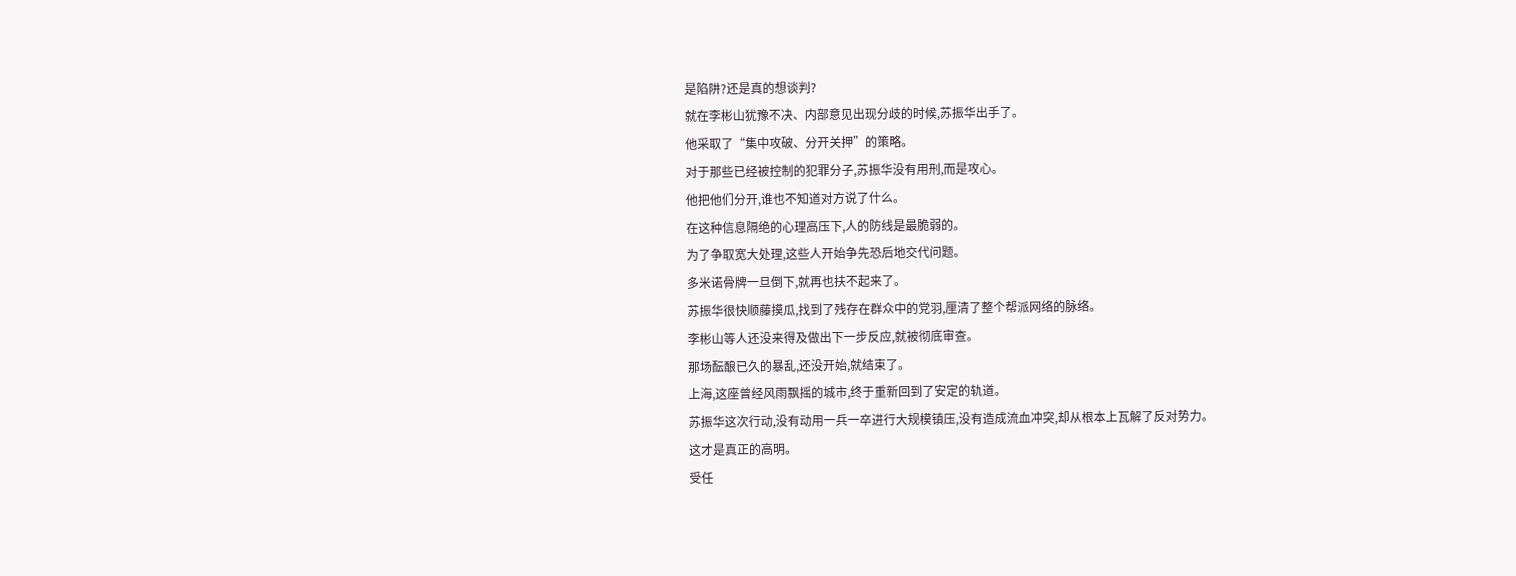是陷阱?还是真的想谈判?
就在李彬山犹豫不决、内部意见出现分歧的时候,苏振华出手了。
他采取了“集中攻破、分开关押”的策略。
对于那些已经被控制的犯罪分子,苏振华没有用刑,而是攻心。
他把他们分开,谁也不知道对方说了什么。
在这种信息隔绝的心理高压下,人的防线是最脆弱的。
为了争取宽大处理,这些人开始争先恐后地交代问题。
多米诺骨牌一旦倒下,就再也扶不起来了。
苏振华很快顺藤摸瓜,找到了残存在群众中的党羽,厘清了整个帮派网络的脉络。
李彬山等人还没来得及做出下一步反应,就被彻底审查。
那场酝酿已久的暴乱,还没开始,就结束了。
上海,这座曾经风雨飘摇的城市,终于重新回到了安定的轨道。
苏振华这次行动,没有动用一兵一卒进行大规模镇压,没有造成流血冲突,却从根本上瓦解了反对势力。
这才是真正的高明。
受任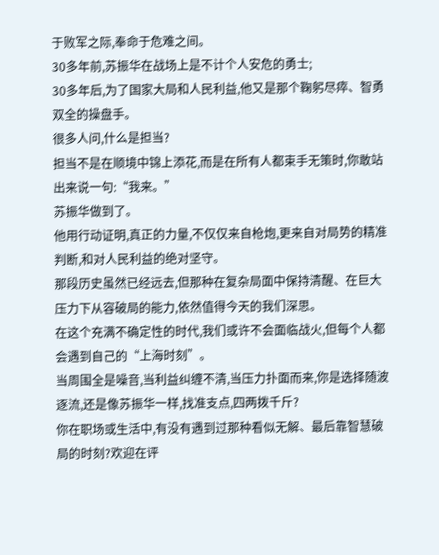于败军之际,奉命于危难之间。
30多年前,苏振华在战场上是不计个人安危的勇士;
30多年后,为了国家大局和人民利益,他又是那个鞠躬尽瘁、智勇双全的操盘手。
很多人问,什么是担当?
担当不是在顺境中锦上添花,而是在所有人都束手无策时,你敢站出来说一句:“我来。”
苏振华做到了。
他用行动证明,真正的力量,不仅仅来自枪炮,更来自对局势的精准判断,和对人民利益的绝对坚守。
那段历史虽然已经远去,但那种在复杂局面中保持清醒、在巨大压力下从容破局的能力,依然值得今天的我们深思。
在这个充满不确定性的时代,我们或许不会面临战火,但每个人都会遇到自己的“上海时刻”。
当周围全是噪音,当利益纠缠不清,当压力扑面而来,你是选择随波逐流,还是像苏振华一样,找准支点,四两拨千斤?
你在职场或生活中,有没有遇到过那种看似无解、最后靠智慧破局的时刻?欢迎在评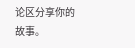论区分享你的故事。